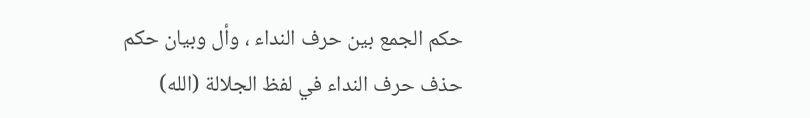حكم الجمع بين حرف النداء ، وأل وبيان حكم حذف حرف النداء في لفظ الجلالة (الله)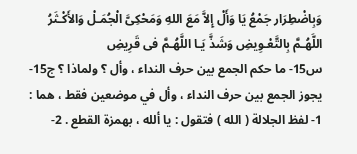وَبِاضْطِرَار جَمْعُ يَا وَأَلْ إِلاَّ مَعَ اللهِ وَمَحْكِىَّ الْجُمَـلْ وَالأَكْـثَرُ اللَّهُـمَّ بِالتَّعْـوِيضِ وَشَذَّ يَـا اللَّهُـمَّ فى قَرِيضِ
س15- ما حكم الجمع بين حرف النداء ، وأل ؟ ولماذا ؟ ج15- يجوز الجمع بين حرف النداء ، وأل في موضعين فقط ، هما : 1- لفظ الجلالة ( الله ) فتقول : يا ألله ، بهمزة القطع . 2-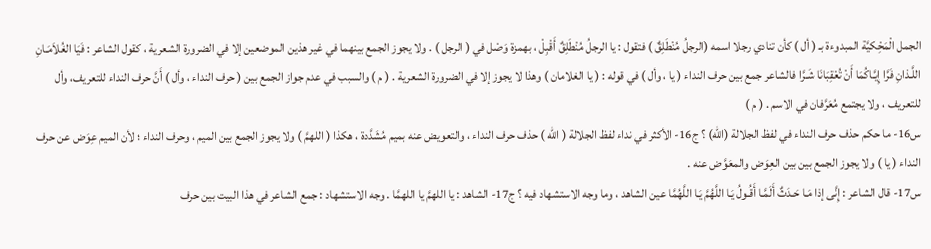الجمل الْمَحِْكيَّة المبدوءة بـ ( أل ) كأن تنادي رجلا اسمه (الرجلُ مُنْطَلِقٌ ) فتقول : يا الرجلُ مُنْطَلِقٌ أَقْبِلْ ، بهمزة وَصْل في ( الرجل ) . ولا يجوز الجمع بينهما في غير هذين الموضعين إلا في الضرورة الشعرية ، كقول الشاعر : فَيَا الغُلاَمَـانِ اللَّـذانِ فَرَّا إِيَّـاكُمَا أَنْ تُعْقِبَانَا شَـرَّا فالشاعر جمع بين حرف النداء ( يا ، وأل ) في قوله : ( يا الغلامان ) وهذا لا يجوز إلا في الضرورة الشعرية . ( م ) والسبب في عدم جواز الجمع بين ( حرف النداء ، وأل ) أَنَّ حرف النداء للتعريف، وأل للتعريف ، ولا يجتمع مُعَرَّفان في الاسم . ( م )
س16- ما حكم حذف حرف النداء في لفظ الجلالة (الله) ؟ ج16- الأكثر في نداء لفظ الجلالة ( الله ) حذف حرف النداء ، والتعويض عنه بميم مُشَدَّدة ، هكذا ( اللهمَّ ) ولا يجوز الجمع بين الميم ، وحرف النداء ؛ لأن الميم عِوَض عن حرف النداء ( يا ) ولا يجوز الجمع بين بين العِوَض والمعَوَّض عنه .
س17- قال الشاعر : إِنَّى إذا مَـا حَـدَثٌ أَلَمَّـا أَقُـولُ يَـا اللَّهُمَّ يَـا اللَّهُمَّا عين الشاهد ، وما وجه الاستشهاد فيه ؟ ج17- الشاهد : يا اللهمَّ يا اللهمَّا . وجه الاستشهاد : جمع الشاعر في هذا البيت بين حرف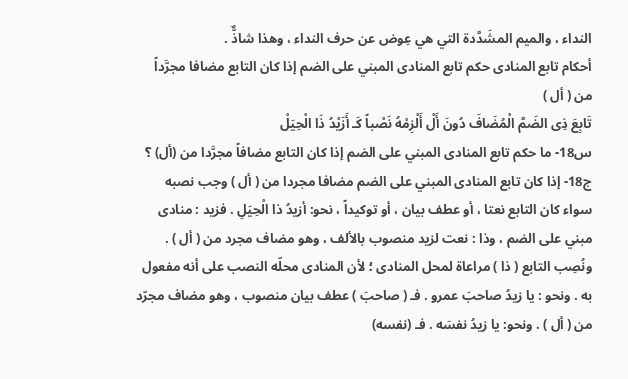النداء ، والميم المشَدَّدة التي هي عِوض عن حرف النداء ، وهذا شاذٌّ .
أحكام تابع المنادى حكم تابع المنادى المبني على الضم إذا كان التابع مضافا مجرَّداً من ( أل )
تَابِعَ ذِى الضَمَّ الْمُضَافَ دُونَ أَلْ أَلْزِمْهُ نَصْباً كَـ أَزَيْدُ ذَا الْحِيَلْ
س18- ما حكم تابع المنادى المبني على الضم إذا كان التابع مضافاً مجرَّدا من (أل) ؟ ج18- إذا كان تابع المنادى المبني على الضم مضافا مجردا من ( أل ) وجب نصبه سواء كان التابع نعتا ، أو عطف بيان ، أو توكيداً ، نحو: أزيدُ ذا الْحِيَلِ . فزيد : منادى مبني على الضم ، وذا : نعت لزيد منصوب بالألف ، وهو مضاف مجرد من ( أل ) . ونُصِب التابع ( ذا ) مراعاة لمحل المنادى ؛ لأن المنادى محلّه النصب على أنه مفعول به . ونحو : يا زيدُ صاحبَ عمرو . فـ ( صاحبَ ) عطف بيان منصوب ، وهو مضاف مجرّد من ( أل ) . ونحو: يا زيدُ نفسَه . فـ (نفسه)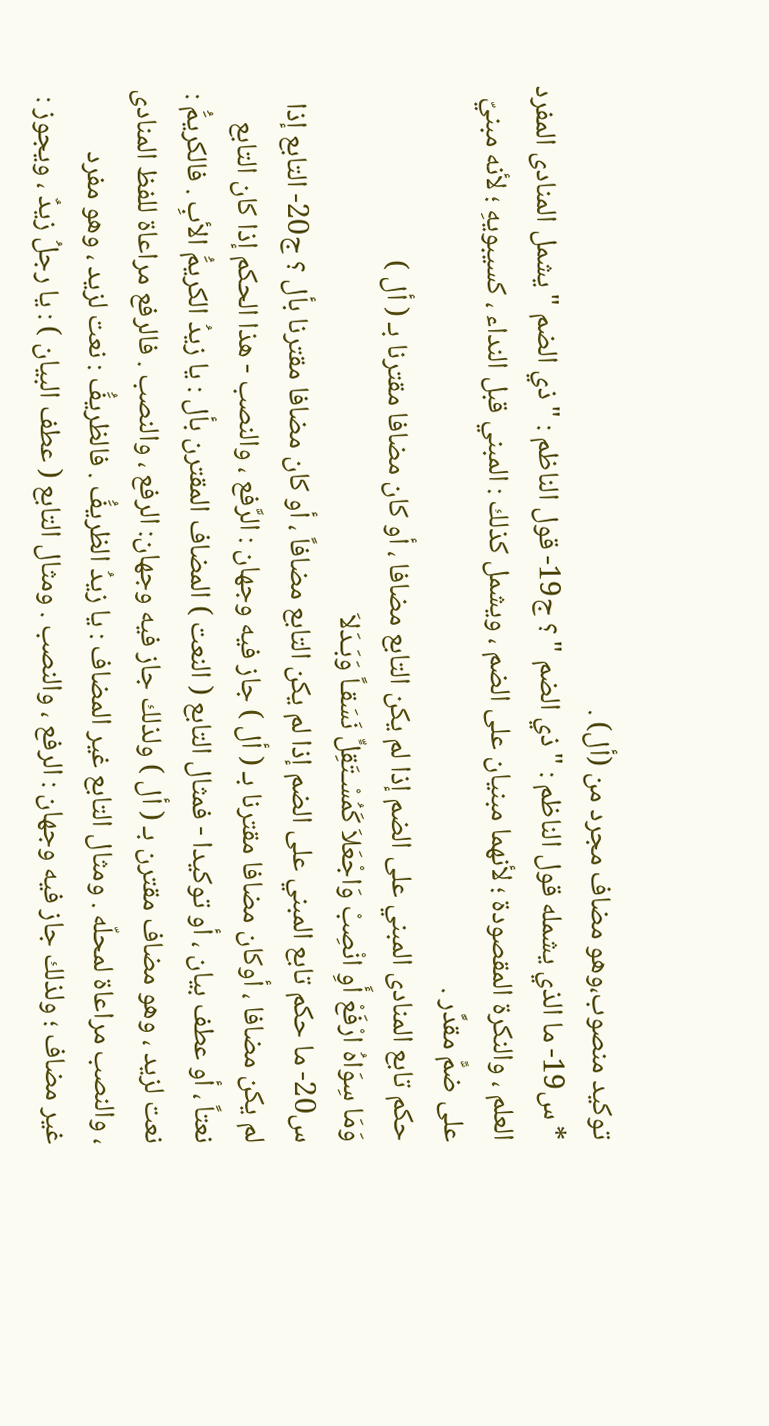توكيد منصوب،وهو مضاف مجرد من (أل) .
* س19- ما الذي يشمله قول الناظم : " ذي الضم " ؟ ج19- قول الناظم : " ذي الضم " يشمل المنادى المفرد العلم ، والنكرة المقصودة ؛ لأنهما مبنيان على الضم ، ويشمل كذلك : المبني قبل النداء ، كسيبويهِ ؛ لأنه مبنيّ على ضمًّ مقدَّر .
حكم تابع المنادى المبني على الضم إذا لم يكن التابع مضافا ، أو كان مضافا مقترنا بـ ( أل )
وَمَا سِوَاهُ ارْفَعْ أَوِ انْصِبْ وَاجْعَلاَ كَمُسْـتَقِلٍّ نَسَقـاً وَبَـدَلاَ
س20- ما حكم تابع المبني على الضم إذا لم يكن التابع مضافاً ، أو كان مضافا مقترنا بأل ؟ ج20- التابع إذا لم يكن مضافا ، أوكان مضافا مقترنا بـ ( أل ) جاز فيه وجهان : الرَّفع ، والنصب - هذا الحكم إذا كان التابع نعتاً ، أو عطف بيان ، أو توكيدا - فمثال التابع ( النعت ) المضاف المقترن بأل : يا زيدُ الكريمَُ الأبِ . فالكريمَُ : نعت لزيد ، وهو مضاف مقترن بـ ( أل ) ولذلك جاز فيه وجهان: الرفع ، والنصب . فالرفع مراعاة للفظ المنادى ، والنصب مراعاة لمحلّه . ومثال التابع غير المضاف : يا زيدُ الظريفَُ . فالظريفَُ : نعت لزيد ، وهو مفرد
غير مضاف ؛ ولذلك جاز فيه وجهان : الرفع ، والنصب . ومثال التابع ( عطف البيان ) : يا رجلُ زيدٌ ، ويجوز :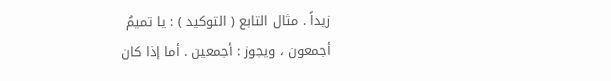زيداً . مثال التابع ( التوكيد ) : يا تميمُ أجمعون ، ويجوز : أجمعين . أما إذا كان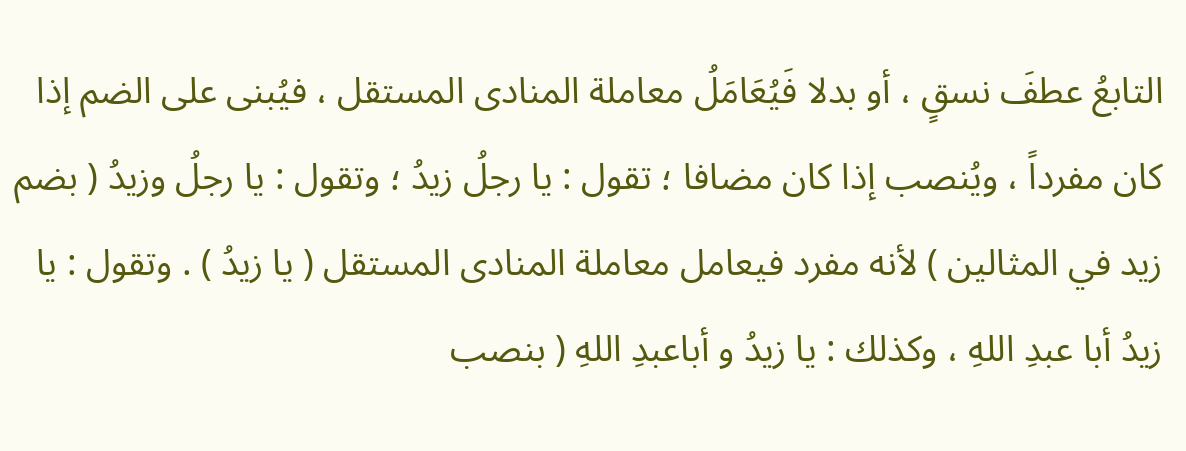التابعُ عطفَ نسقٍ ، أو بدلا فَيُعَامَلُ معاملة المنادى المستقل ، فيُبنى على الضم إذا كان مفرداً ، ويُنصب إذا كان مضافا ؛ تقول : يا رجلُ زيدُ ؛ وتقول : يا رجلُ وزيدُ ( بضم زيد في المثالين ) لأنه مفرد فيعامل معاملة المنادى المستقل ( يا زيدُ ) . وتقول : يا زيدُ أبا عبدِ اللهِ ، وكذلك : يا زيدُ و أباعبدِ اللهِ ( بنصب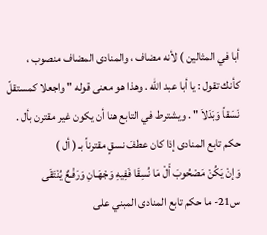أبا في المثالين ) لأنه مضاف ، والمنادى المضاف منصوب ، كأنك تقول : يا أبا عبد الله . وهذا هو معنى قوله " واجعلا كمستقلّ نَسَقاً وَبَدَلاَ " . ويشترط في التابع هنا أن يكون غير مقترن بأل .
حكم تابع المنادى إذا كان عطفَ نسقٍ مقترناً بـ ( أل )
وَإنْ يَكُنْ مَصْحُوبَ أَلْ مَا نُسِقَا فَفِيهِ وَجْهَـانِ وَرَفْـعٌ يُنْتَقَى
س21- ما حكم تابع المنادى المبني على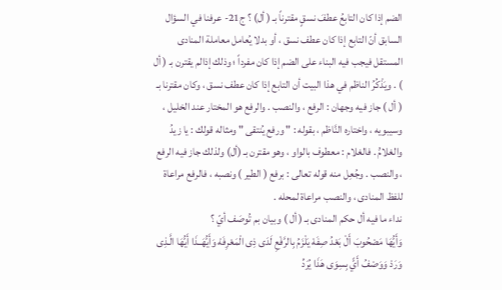الضم إذا كان التابعُ عطفَ نسقٍ مقترناً بـ ( أل) ؟ ج21- عرفنا في السؤال السابق أنّ التابع إذا كان عطف نسق ، أو بدلا يُعامل معاملة المنادى المستقل فيجب فيه البناء على الضم إذا كان مفرداً ؛ وذلك إذالم يقترن بـ ( أل ) . ويَذْكُرُ الناظم في هذا البيت أن التابع إذا كان عطف نسق ، وكان مقترنا بـ ( أل ) جاز فيه وجهان : الرفع ، والنصب . والرفع هو المختار عند الخليل ، وسيبويه ، واختاره النَّاظم ، بقوله : " ورفع يُنتقى " ومثاله قولك : يا زيدُ والغلامَُ . فالغلام : معطوف بالواو ، وهو مقترن بـ (أل) ولذلك جاز فيه الرفع ، والنصب . وجُعِل منه قوله تعالى : برفع ( الطير ) ونصبه ، فالرفع مراعاة للفظ المنادى ، والنصب مراعاة لمحله .
نداء ما فيه أل حكم المنادى بـ ( أل ) وبيان بم تُوصَف أيّ ؟
وَأَيُّهَا مَصْحُوبَ أَلْ بَعْدُ صِفَهْ يَلْزَمُ بِالرَّفْعِ لَدَى ذِى الْمَعْرِفَهْ وَأَيُّهَــذَا أَيُّهَا الَّـذِى وَرَدْ وَوَصْفُ أَيًّ بِسِوَى هَذَا يُرَدّْ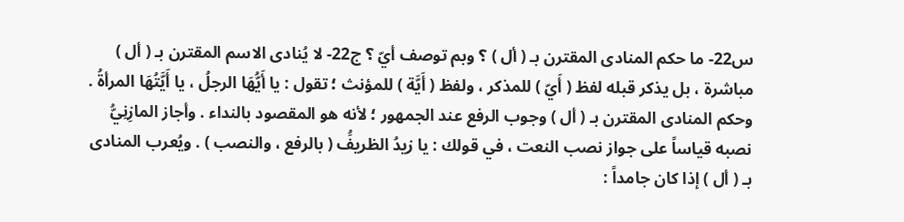س22- ما حكم المنادى المقترن بـ ( أل ) ؟ وبم توصف أيّ ؟ ج22- لا يُنادى الاسم المقترن بـ ( أل ) مباشرة ، بل يذكر قبله لفظ ( أَيّ ) للمذكر ، ولفظ ( أَيَّة ) للمؤنث ؛ تقول : يا أَيُّهَا الرجلُ ، يا أَيَّتُهَا المرأةُ . وحكم المنادى المقترن بـ ( أل ) وجوب الرفع عند الجمهور ؛ لأنه هو المقصود بالنداء . وأجاز المازِنِيُّ نصبه قياساً على جواز نصب النعت ، في قولك : يا زيدُ الظريفَُ ( بالرفع ، والنصب ) . ويُعرب المنادى بـ ( أل ) إذا كان جامداً :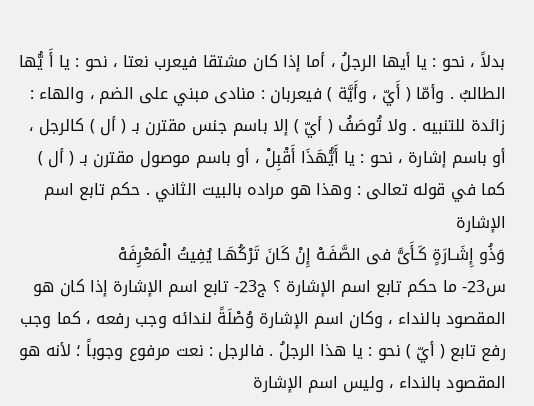بدلاً ، نحو : يا أيها الرجلُ ، أما إذا كان مشتقا فيعرب نعتا ، نحو : يا أَ يُّها الطالبُ . وأمّا ( أَيّ ، وأَيَّة ) فيعربان : منادى مبني على الضم ، والهاء : زائدة للتنبيه . ولا تُوصَفُ ( أيّ ) إلا باسم جنس مقترن بـ ( أل ) كالرجل ، أو باسم إشارة ، نحو : يا أَيُّهَذَا أَقْبِلْ ، أو باسم موصول مقترن بـ ( أل ) كما في قوله تعالى : وهذا هو مراده بالبيت الثاني . حكم تابع اسم الإشارة
وَذُو إِشَـارَةٍ كَـأَىًّ فى الصَّفَـهْ إِنْ كَانَ تَرْكُهَـا يُفِيتُ الْمَعْرِفَهْ
س23- ما حكم تابع اسم الإشارة ؟ ج23- تابع اسم الإشارة إذا كان هو المقصود بالنداء ، وكان اسم الإشارة وُصْلَةً لندائه وجب رفعه ، كما وجب رفع تابع ( أيّ ) نحو : يا هذا الرجلُ . فالرجل : نعت مرفوع وجوباً ؛ لأنه هو المقصود بالنداء ، وليس اسم الإشارة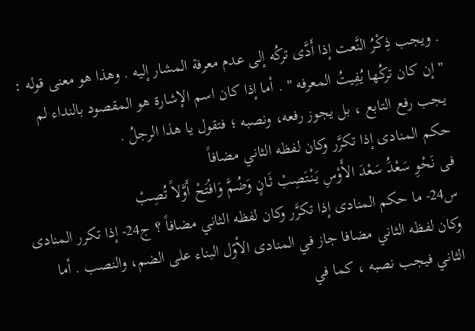. ويجب ذِكْرُ النَّعت إذا أَدَّى تركُه إلى عدم معرفة المشار إليه . وهذا هو معنى قوله : " إن كان تركُها يُفِيتُ المعرفه " . أما إذا كان اسم الإشارة هو المقصود بالنداء لم يجب رفع التابع ، بل يجوز رفعه، ونصبه ؛ فتقول يا هذا الرجلُ .
حكم المنادى إذا تكرَّر وكان لفظه الثاني مضافاً
فى نَحْوِ سَعْدَُ سَعْدَ الأَوْسِ يَنْتَصِبْ ثَـانٍ وَضُمَّ وَافْتَحْ أَوَّلاً تُصِـبْ
س24- ما حكم المنادى إذا تكرَّر وكان لفظه الثاني مضافاً ؟ ج24- إذا تكرر المنادى وكان لفظه الثاني مضافا جاز في المنادى الأوّل البناء على الضم، والنصب . أما الثاني فيجب نصبه ، كما في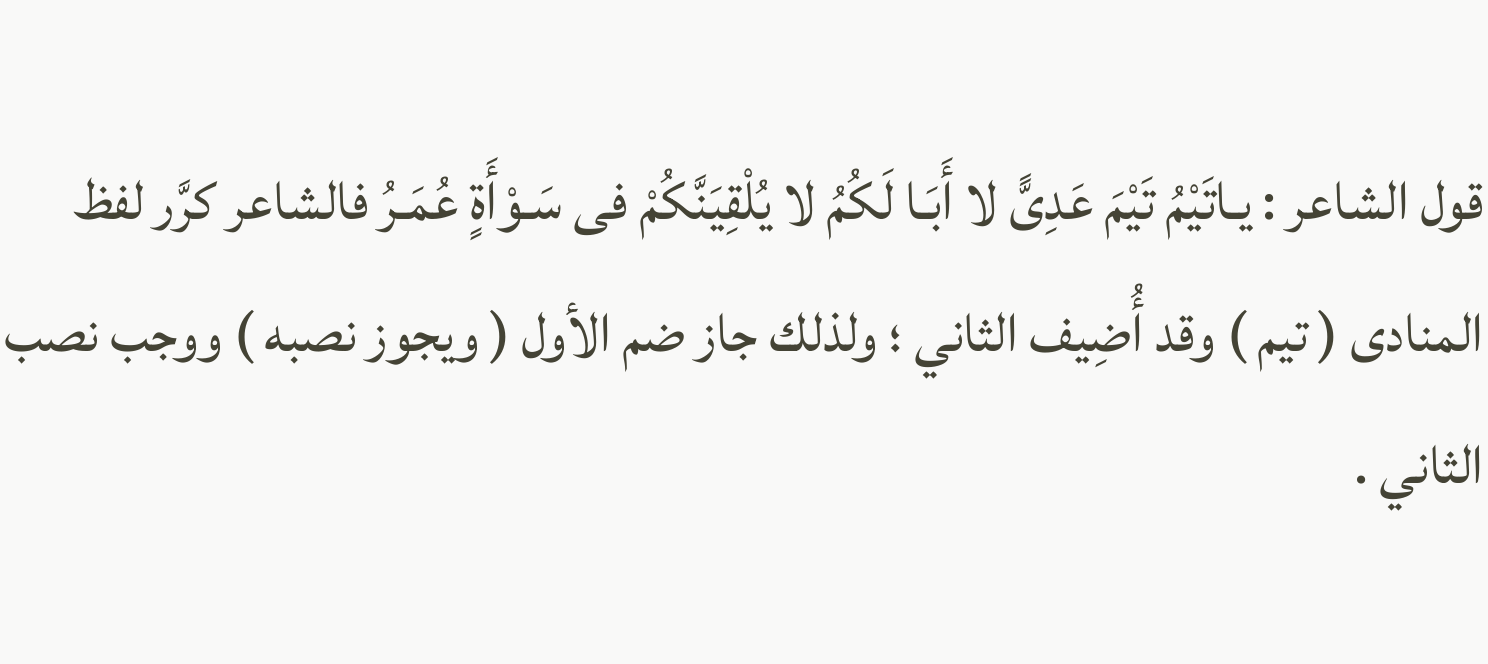قول الشاعر : يـاتَيْمُ تَيْمَ عَدِىًّ لا أَبَـا لَكُمُ لا يُلْقِيَنَّكُمْ فى سَـوْأَةٍ عُمَـرُ فالشاعر كرَّر لفظ المنادى ( تيم ) وقد أُضِيف الثاني ؛ ولذلك جاز ضم الأول ( ويجوز نصبه ) ووجب نصب الثاني .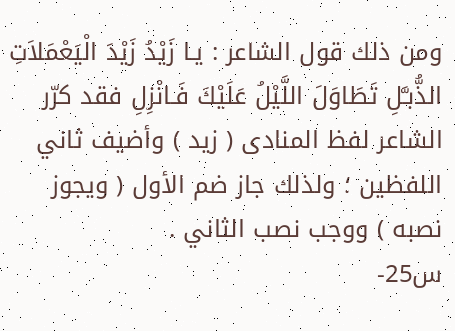ومن ذلك قول الشاعر : يـا زَيْدُ زَيْدَ الْيَعْمَلاَتِ الذُّبـَّلِ تَطَاوَلَ اللَّيْلُ عَلَيْكَ فَـانْزِلِ فقد كرّر الشاعر لفظ المنادى ( زيد ) وأضيف ثاني اللفظين ؛ ولذلك جاز ضم الأول ( ويجوز نصبه ) ووجب نصب الثاني .
س25-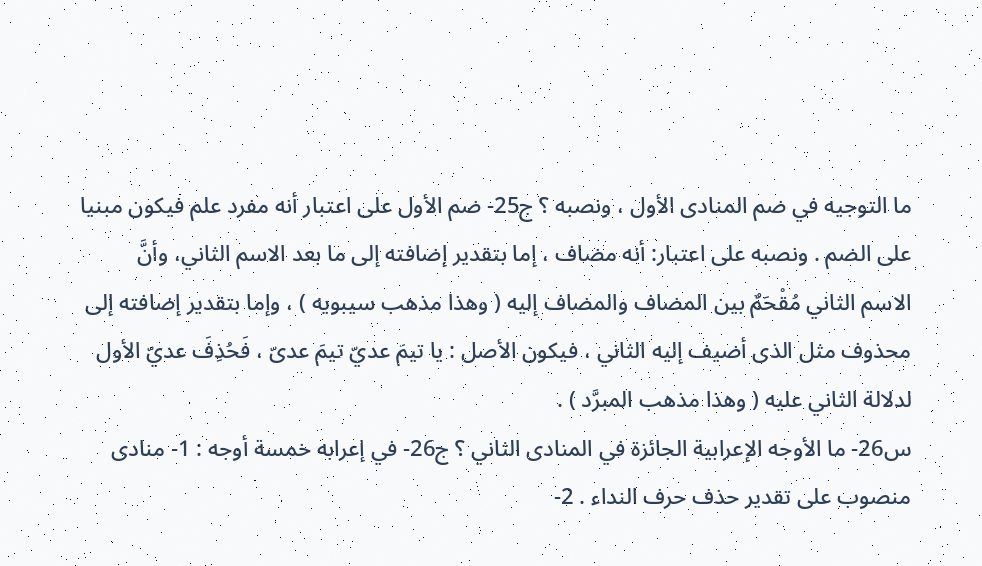ما التوجيه في ضم المنادى الأول ، ونصبه ؟ ج25- ضم الأول على اعتبار أنه مفرد علم فيكون مبنيا على الضم . ونصبه على اعتبار: أنه مضاف ، إما بتقدير إضافته إلى ما بعد الاسم الثاني، وأنَّ
الاسم الثاني مُقْحَمٌ بين المضاف والمضاف إليه ( وهذا مذهب سيبويه ) ، وإما بتقدير إضافته إلى محذوف مثل الذى أضيف إليه الثاني ، فيكون الأصل : يا تيمَ عديّ تيمَ عدىّ ، فَحُذِفَ عديّ الأول لدلالة الثاني عليه ( وهذا مذهب المبرَّد ) .
س26- ما الأوجه الإعرابية الجائزة في المنادى الثاني ؟ ج26- في إعرابه خمسة أوجه : 1- منادى منصوب على تقدير حذف حرف النداء . 2-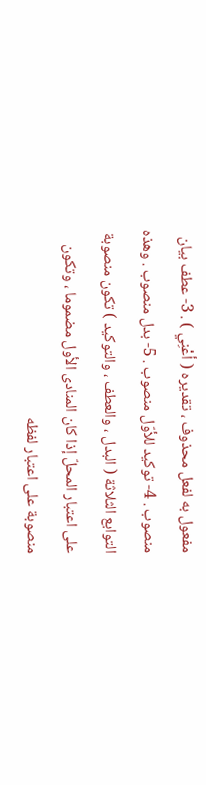مفعول به لفعل محذوف ، تقديره ( أعْنِي ) . 3- عطف بيان منصوب . 4- توكيد للأوّل منصوب . 5- بدل منصوب . وهذه التوابع الثلاثة ( البدل ، والعطف ، والتوكيد ) تكون منصوبة على اعتبار المحلّ إذا كان المنادى الأول مضموما ، وتكون منصوبة على اعتبار لفظه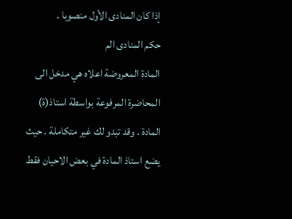إذا كان المنادى الأول منصوبا .
حكم المنادى الم
المادة المعروضة اعلاه هي مدخل الى المحاضرة المرفوعة بواسطة استاذ(ة) المادة . وقد تبدو لك غير متكاملة . حيث يضع استاذ المادة في بعض الاحيان فقط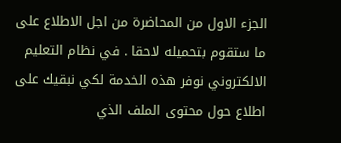الجزء الاول من المحاضرة من اجل الاطلاع على ما ستقوم بتحميله لاحقا . في نظام التعليم الالكتروني نوفر هذه الخدمة لكي نبقيك على اطلاع حول محتوى الملف الذي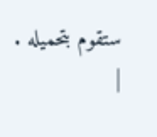ستقوم بتحميله .
|